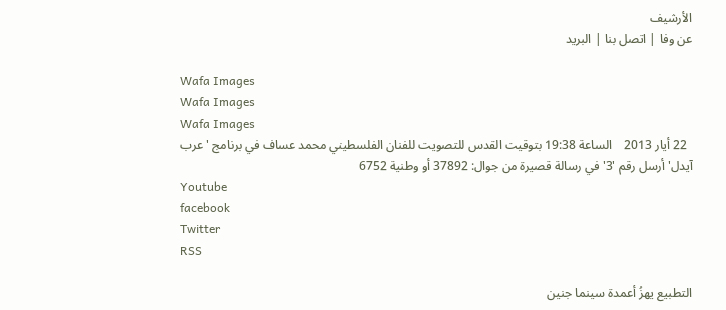الأرشيف
عن وفا | اتصل بنا | البريد

Wafa Images
Wafa Images
Wafa Images
  22 أيار 2013    الساعة 19:38 بتوقيت القدس للتصويت للفنان الفلسطيني محمد عساف في برنامج 'عرب آيدل' أرسل رقم '3' في رسالة قصيرة من جوال: 37892 أو وطنية 6752
Youtube
facebook
Twitter
RSS

التطبيع يهزُ أعمدة سينما جنين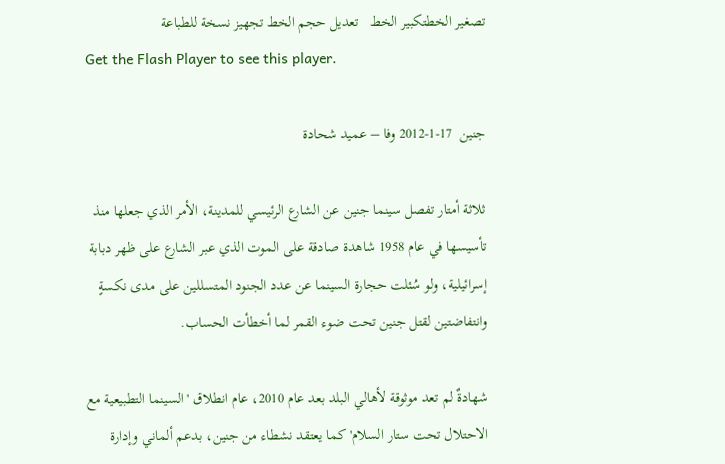تصغير الخطتكبير الخط   تعديل حجم الخط تجهيز نسخة للطباعة
Get the Flash Player to see this player.

جنين  17-1-2012 وفا – عميد شحادة

ثلاثة أمتار تفصل سينما جنين عن الشارع الرئيسي للمدينة، الأمر الذي جعلها منذ تأسيسها في عام 1958 شاهدة صادقة على الموت الذي عبر الشارع على ظهر دبابة إسرائيلية، ولو سُئلت حجارة السينما عن عدد الجنود المتسللين على مدى نكسةٍ وانتفاضتين لقتل جنين تحت ضوء القمر لما أخطأت الحساب.

شهادةٌ لم تعد موثوقة لأهالي البلد بعد عام 2010، عام انطلاق 'السينما التطبيعية مع الاحتلال تحت ستار السلام' كما يعتقد نشطاء من جنين، بدعم ألماني وإدارة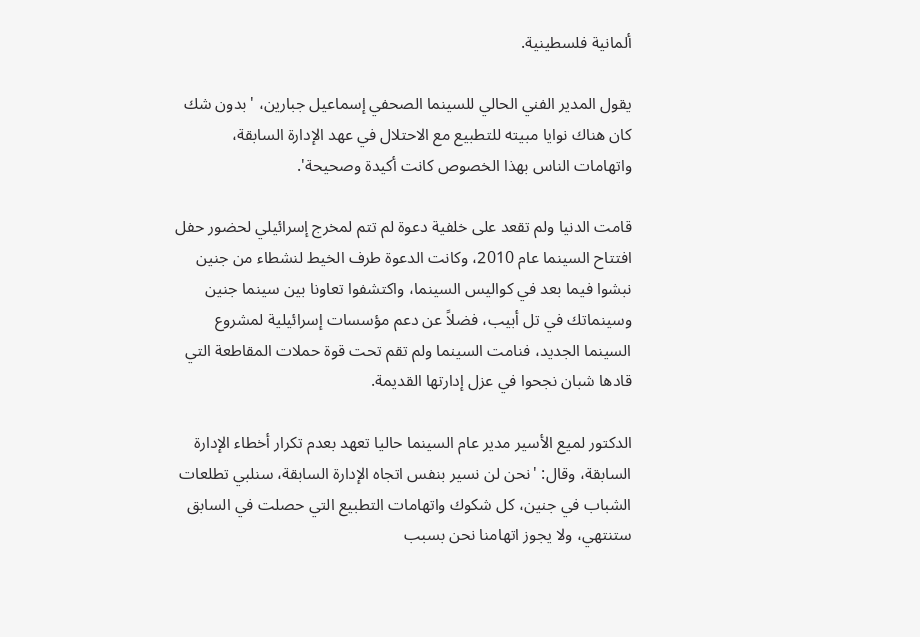ألمانية فلسطينية.

يقول المدير الفني الحالي للسينما الصحفي إسماعيل جبارين، 'بدون شك كان هناك نوايا مبيته للتطبيع مع الاحتلال في عهد الإدارة السابقة، واتهامات الناس بهذا الخصوص كانت أكيدة وصحيحة'.

قامت الدنيا ولم تقعد على خلفية دعوة لم تتم لمخرج إسرائيلي لحضور حفل افتتاح السينما عام 2010، وكانت الدعوة طرف الخيط لنشطاء من جنين نبشوا فيما بعد في كواليس السينما، واكتشفوا تعاونا بين سينما جنين وسينماتك في تل أبيب، فضلاً عن دعم مؤسسات إسرائيلية لمشروع السينما الجديد، فنامت السينما ولم تقم تحت قوة حملات المقاطعة التي قادها شبان نجحوا في عزل إدارتها القديمة.

الدكتور لميع الأسير مدير عام السينما حاليا تعهد بعدم تكرار أخطاء الإدارة السابقة، وقال: 'نحن لن نسير بنفس اتجاه الإدارة السابقة، سنلبي تطلعات الشباب في جنين، كل شكوك واتهامات التطبيع التي حصلت في السابق ستنتهي، ولا يجوز اتهامنا نحن بسبب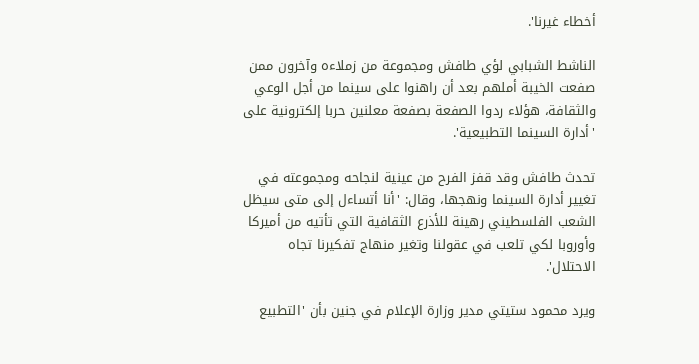أخطاء غيرنا'.

الناشط الشبابي لؤي طافش ومجموعة من زملاءه وآخرون ممن صفعت الخيبة أملهم بعد أن راهنوا على سينما من أجل الوعي والثقافة، هؤلاء ردوا الصفعة بصفعة معلنين حربا إلكترونية على 'أدارة السينما التطبيعية'.

تحدث طافش وقد قفز الفرح من عينية لنجاحه ومجموعته في تغيير أدارة السينما ونهجها، وقال: 'أنا أتساءل إلى متى سيظل الشعب الفلسطيني رهينة للأذرع الثقافية التي تأتيه من أميركا وأوروبا لكي تلعب في عقولنا وتغير منهاج تفكيرنا تجاه الاحتلال'.

ويرد محمود ستيتي مدير وزارة الإعلام في جنين بأن 'التطبيع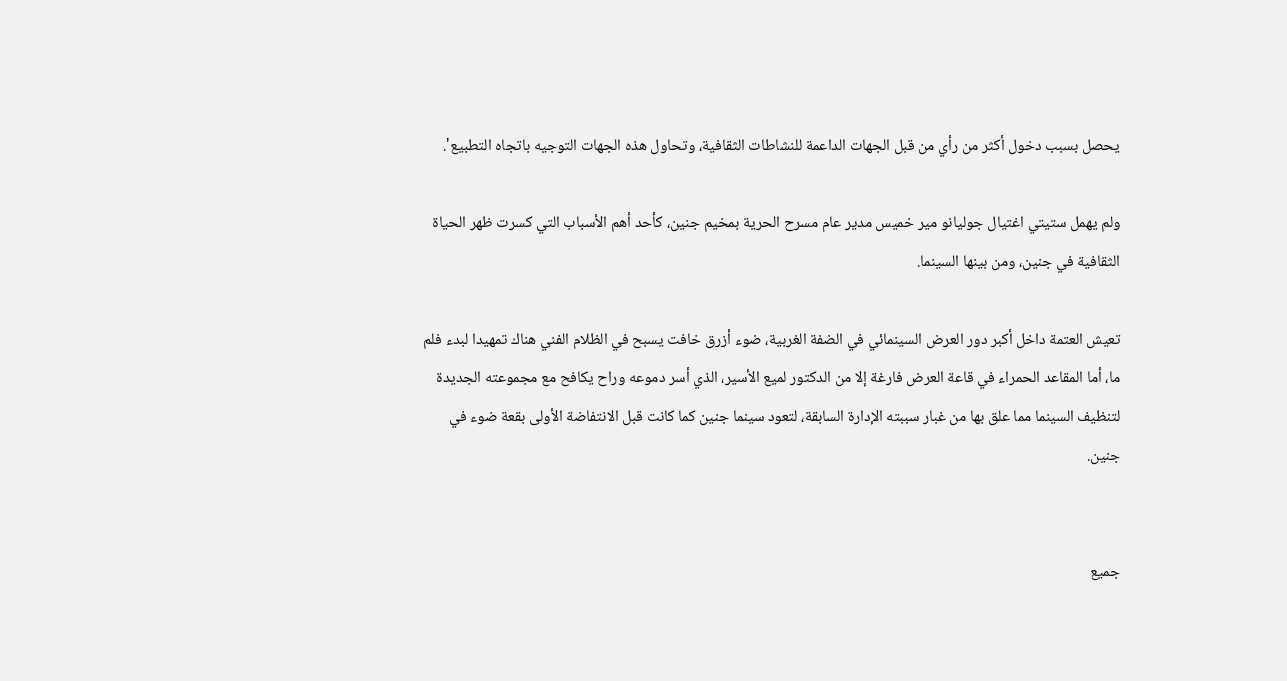يحصل بسبب دخول أكثر من رأي من قبل الجهات الداعمة للنشاطات الثقافية، وتحاول هذه الجهات التوجيه باتجاه التطبيع'.

ولم يهمل ستيتي اغتيال جوليانو مير خميس مدير عام مسرح الحرية بمخيم جنين، كأحد أهم الأسباب التي كسرت ظهر الحياة الثقافية في جنين، ومن بينها السينما.

تعيش العتمة داخل أكبر دور العرض السينمائي في الضفة الغربية، ضوء أزرق خافت يسبح في الظلام الفني هناك تمهيدا لبدء فلم ما، أما المقاعد الحمراء في قاعة العرض فارغة إلا من الدكتور لميع الأسير، الذي أسر دموعه وراح يكافح مع مجموعته الجديدة لتنظيف السينما مما علق بها من غبار سببته الإدارة السابقة، لتعود سينما جنين كما كانت قبل الانتفاضة الأولى بقعة ضوء في جنين.


جميع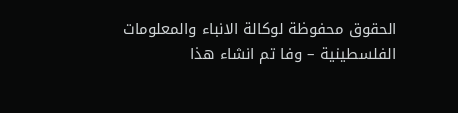الحقوق محفوظة لوكالة الانباء والمعلومات الفلسطينية – وفا تم انشاء هذا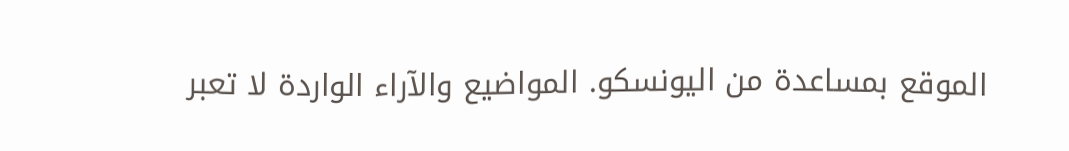الموقع بمساعدة من اليونسكو. المواضيع والآراء الواردة لا تعبر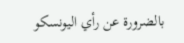بالضرورة عن رأي اليونسكو